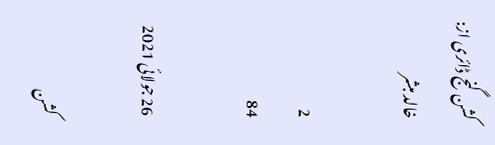کشن گنج ڈائری از: خالد مبشر

2
84

26 جولائی 2021

کشن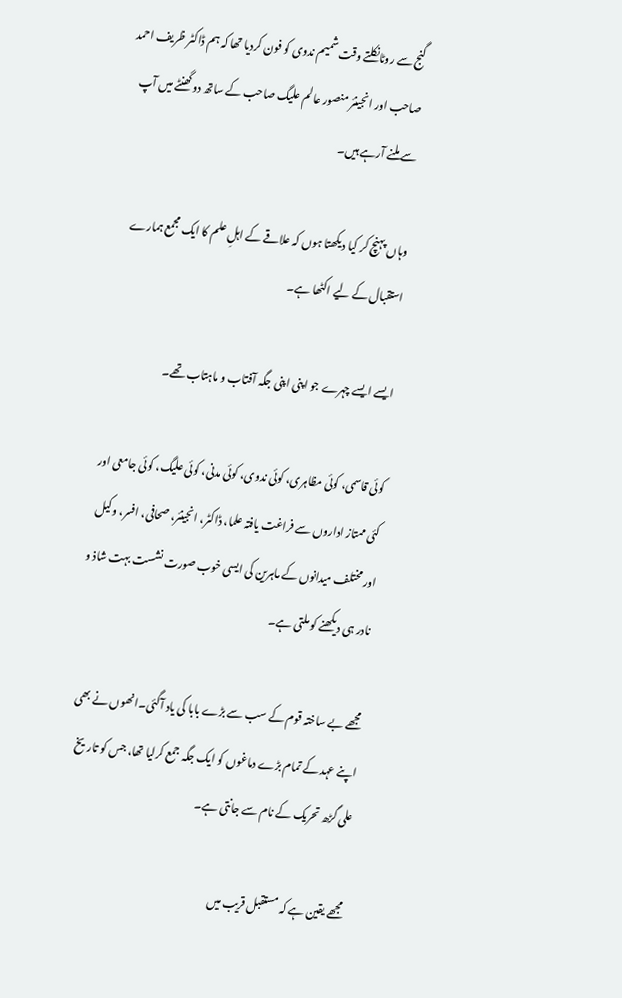گنج سے روٹانکلتے وقت شمیم ندوی کو فون کردیا تھا کہ ہم ڈاکٹر ظریف احمد صاحب اور انجینئر منصور عالم علیگ صاحب کے ساتھ دو گھنٹے میں آپ سے ملنے آرہے ہیں۔

وہاں پہنچ کر کیا دیکھتا ہوں کہ علاقے کے اہلِ علم کا ایک مجمع ہمارے استقبال کے لیے اکٹھا ہے۔

ایسے ایسے چہرے جو اپنی اپنی جگہ آفتاب و ماہتاب تھے۔

کوئی قاسمی، کوئی مظاہری، کوئی ندوی، کوئی مدنی، کوئی علیگ، کوئی جامعی اور کئی ممتاز اداروں سے فراغت یافتہ علما، ڈاکٹر، انجینئر، صحافی، افسر، وکیل اور مختلف میدانوں کے ماہرین کی ایسی خوب صورت نشست بہت شاذ و نادر ہی دیکھنے کو ملتی ہے۔

مجھے بے ساختہ قوم کے سب سے بڑے بابا کی یاد آگئی۔انھوں نے بھی اپنے عہد کے تمام بڑے دماغوں کو ایک جگہ جمع کرلیا تھا، جس کو تاریخ علی گڑھ تحریک کے نام سے جانتی ہے۔

مجھے یقین ہے کہ مستقبل قریب میں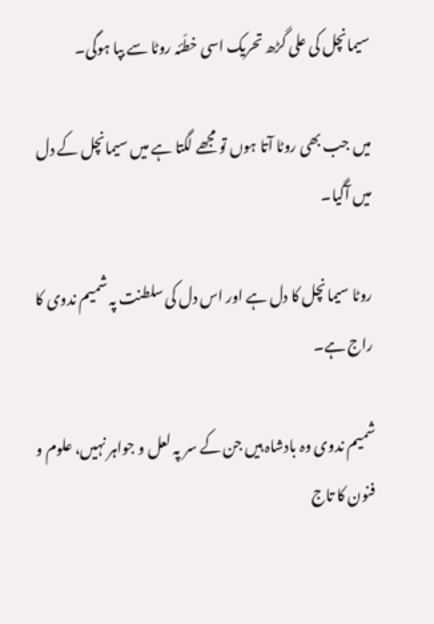سیمانچل کی علی گڑھ تحریک اسی خطّئہ روٹا سے بپا ہوگی۔

میں جب بھی روٹا آتا ہوں تو مجھے لگتا ہے میں سیمانچل کے دل میں آگیا۔

روٹا سیمانچل کا دل ہے اور اس دل کی سلطنت پہ شمیم ندوی کا راج ہے۔

شمیم ندوی وہ بادشاہ ہیں جن کے سر پہ لعل و جواہر نہیں، علوم و فنون کا تاج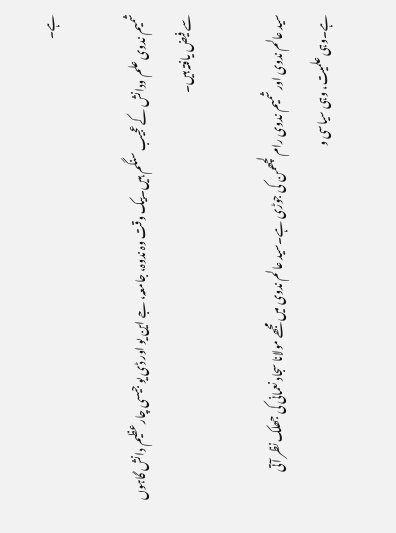ہے۔

شمیم ندوی علم ودانش کے عجیب سنگم ہیں۔بیک وقت وہ ندوہ، جامعہ، جے این یو اور ڈی یو جیسی چار عظیم دانش گاہوں سے فیض یافتہ ہیں۔

سید عالم ندوی اور شمیم ندوی رام لچھمن کی جوڑی ہے۔سید عالم ندوی میں مجھے مولانا سجاد نعمانی کی جھلک نظر آتی ہے۔وہی علمیت، وہی سیاسی و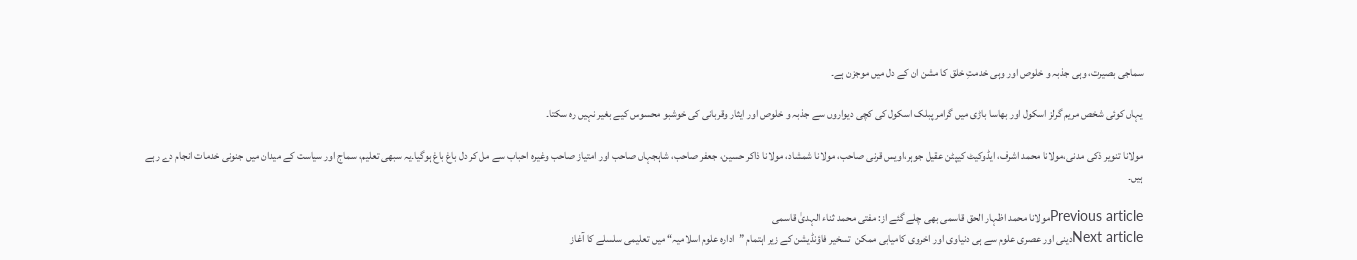سماجی بصیرت، وہی جذبہ و خلوص اور وہی خدمتِ خلق کا مشن ان کے دل میں موجزن ہے۔

یہاں کوئی شخص مریم گرلز اسکول اور بھاسا باڑی میں گرامر پبلک اسکول کی کچی دیواروں سے جذبہ و خلوص اور ایثار وقربانی کی خوشبو محسوس کیے بغیر نہیں رہ سکتا۔

مولانا تنویر ذکی مدنی،مولانا محمد اشرف، ایڈوکیٹ کیپٹن عقیل جوہر،اویس قرنی صاحب، مولانا شمشاد، مولانا ذاکر حسین، جعفر صاحب، شاہجہاں صاحب اور امتیاز صاحب وغیرہ احباب سے مل کر دل باغ باغ ہوگیا۔یہ سبھی تعلیم، سماج اور سیاست کے میدان میں جنونی خدمات انجام دے رہے ہیں۔

Previous articleمولانا محمد اظہار الحق قاسمی بھی چلے گئے از: مفتی محمد ثناء الہدیٰ قاسمی
Next articleدینی اور عصری علوم سے ہی دنیاوی اور اخروی کامیابی ممکن  تسخیر فاؤنڈیشن کے زیر اہتمام ”ادارہ علوم اسلامیہ“ میں تعلیمی سلسلے کا آغاز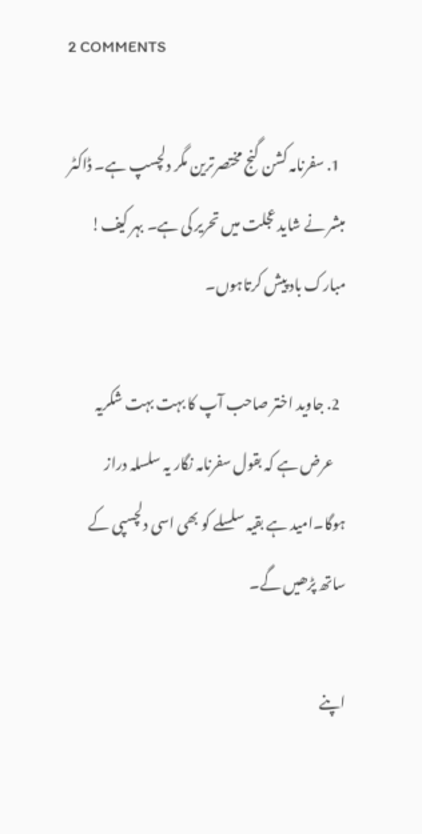2 COMMENTS

  1. سفرنامہ کشن گنج مختصرترین مگر دلچسپ ہے۔ ڈاکٹر مبشر نے شاید عجلت میں تحریر کی ہے۔ بہر کیف! مبارک باد پیش کرتاہوں۔

  2. جاوید اختر صاحب آپ کا بہت بہت شکریہ
    عرض ہے کہ بقول سفرنامہ نگار یہ سلسلہ دراز ہوگا۔امید ہے بقیہ سلسلے کو بھی اسی دلچسپی کے ساتھ پڑھیں گے۔

اپنے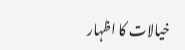خیالات کا اظہار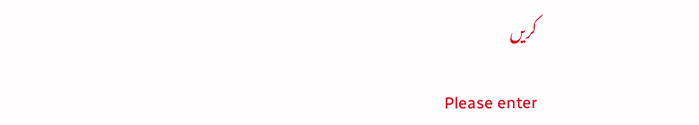کریں

Please enter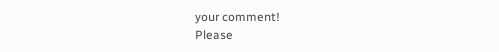your comment!
Please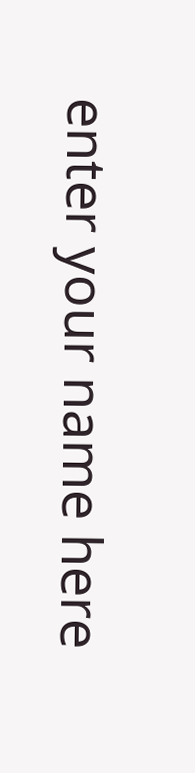enter your name here